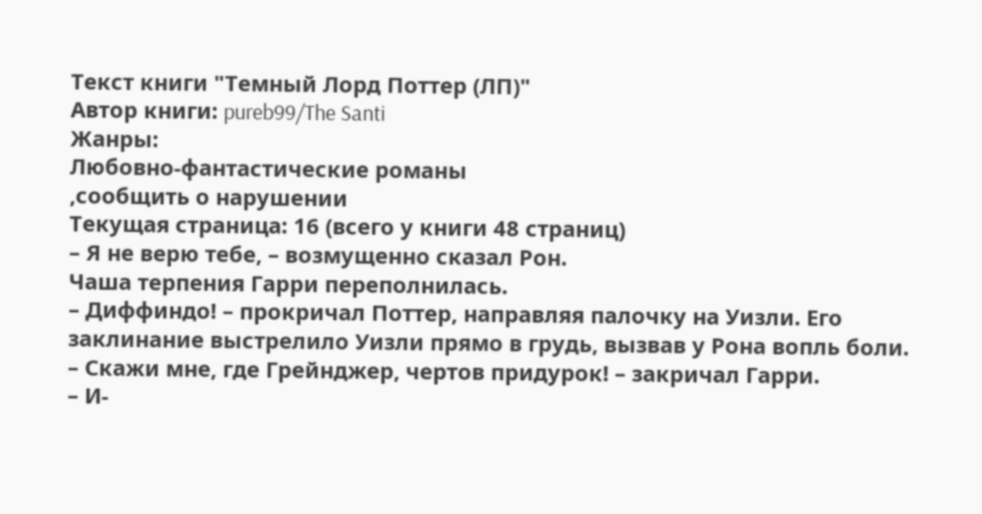Текст книги "Темный Лорд Поттер (ЛП)"
Автор книги: pureb99/The Santi
Жанры:
Любовно-фантастические романы
,сообщить о нарушении
Текущая страница: 16 (всего у книги 48 страниц)
– Я не верю тебе, – возмущенно сказал Рон.
Чаша терпения Гарри переполнилась.
– Диффиндо! – прокричал Поттер, направляя палочку на Уизли. Его заклинание выстрелило Уизли прямо в грудь, вызвав у Рона вопль боли.
– Скажи мне, где Грейнджер, чертов придурок! – закричал Гарри.
– И-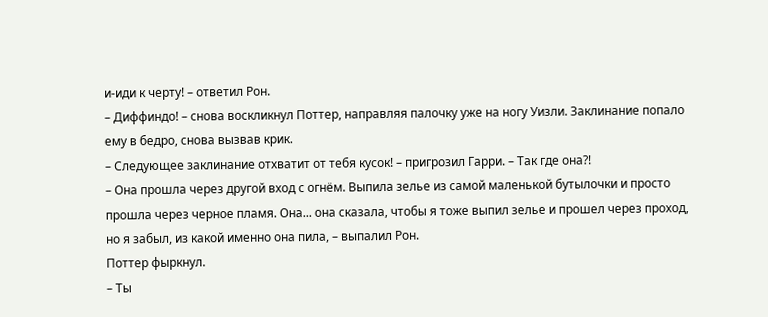и-иди к черту! – ответил Рон.
– Диффиндо! – снова воскликнул Поттер, направляя палочку уже на ногу Уизли. Заклинание попало ему в бедро, снова вызвав крик.
– Следующее заклинание отхватит от тебя кусок! – пригрозил Гарри. – Так где она?!
– Она прошла через другой вход с огнём. Выпила зелье из самой маленькой бутылочки и просто прошла через черное пламя. Она... она сказала, чтобы я тоже выпил зелье и прошел через проход, но я забыл, из какой именно она пила, – выпалил Рон.
Поттер фыркнул.
– Ты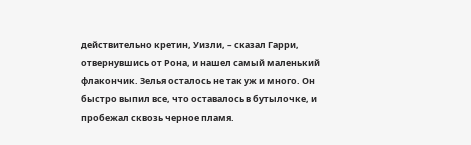действительно кретин, Уизли, – сказал Гарри, отвернувшись от Рона, и нашел самый маленький флакончик. Зелья осталось не так уж и много. Он быстро выпил все, что оставалось в бутылочке, и пробежал сквозь черное пламя.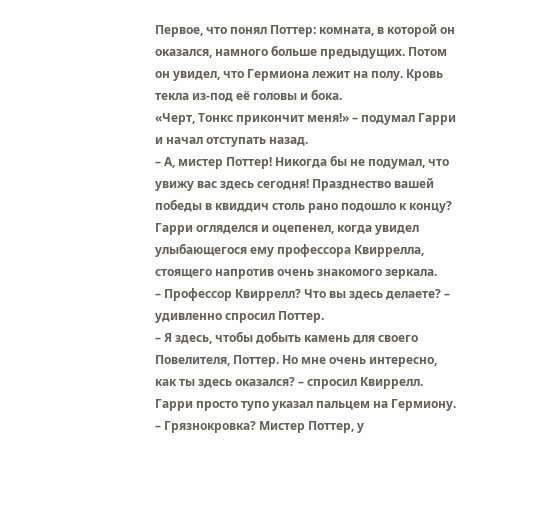Первое, что понял Поттер: комната, в которой он оказался, намного больше предыдущих. Потом он увидел, что Гермиона лежит на полу. Кровь текла из-под её головы и бока.
«Черт, Тонкс прикончит меня!» – подумал Гарри и начал отступать назад.
– А, мистер Поттер! Никогда бы не подумал, что увижу вас здесь сегодня! Празднество вашей победы в квиддич столь рано подошло к концу?
Гарри огляделся и оцепенел, когда увидел улыбающегося ему профессора Квиррелла, стоящего напротив очень знакомого зеркала.
– Профессор Квиррелл? Что вы здесь делаете? – удивленно спросил Поттер.
– Я здесь, чтобы добыть камень для своего Повелителя, Поттер. Но мне очень интересно, как ты здесь оказался? – спросил Квиррелл.
Гарри просто тупо указал пальцем на Гермиону.
– Грязнокровка? Мистер Поттер, у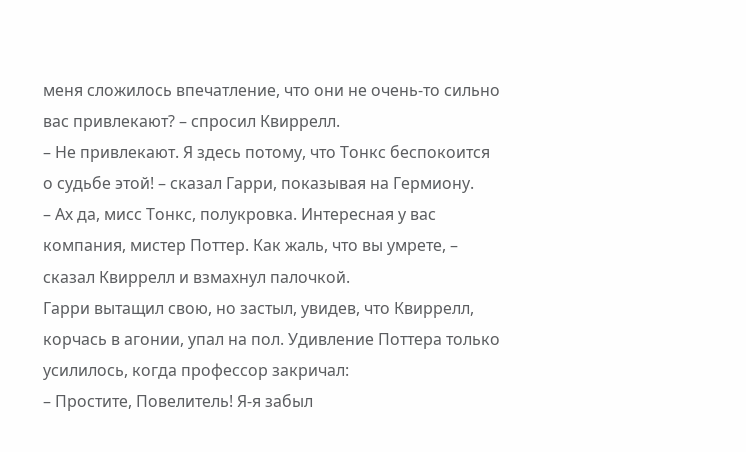меня сложилось впечатление, что они не очень-то сильно вас привлекают? – спросил Квиррелл.
– Не привлекают. Я здесь потому, что Тонкс беспокоится о судьбе этой! – сказал Гарри, показывая на Гермиону.
– Ах да, мисс Тонкс, полукровка. Интересная у вас компания, мистер Поттер. Как жаль, что вы умрете, – сказал Квиррелл и взмахнул палочкой.
Гарри вытащил свою, но застыл, увидев, что Квиррелл, корчась в агонии, упал на пол. Удивление Поттера только усилилось, когда профессор закричал:
– Простите, Повелитель! Я-я забыл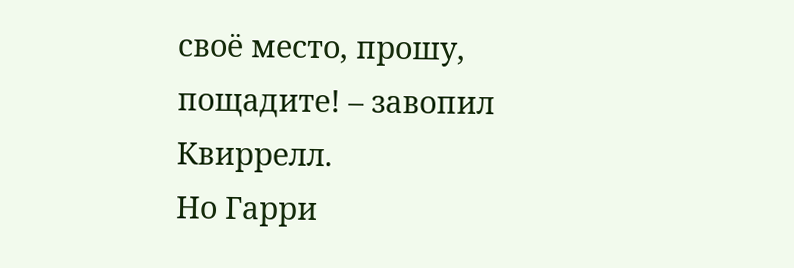своё место, прошу, пощадите! – завопил Квиррелл.
Но Гарри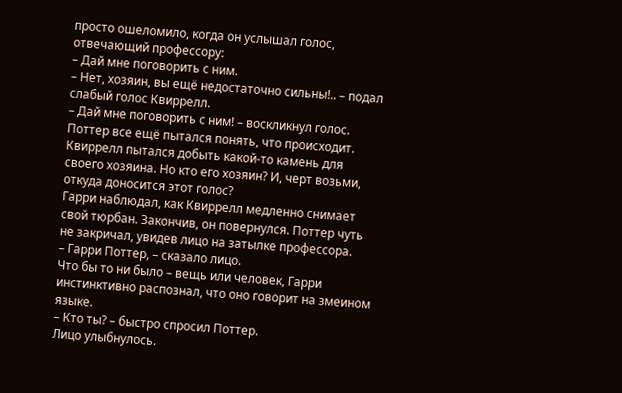просто ошеломило, когда он услышал голос, отвечающий профессору:
– Дай мне поговорить с ним.
– Нет, хозяин, вы ещё недостаточно сильны!.. – подал слабый голос Квиррелл.
– Дай мне поговорить с ним! – воскликнул голос.
Поттер все ещё пытался понять, что происходит. Квиррелл пытался добыть какой-то камень для своего хозяина. Но кто его хозяин? И, черт возьми, откуда доносится этот голос?
Гарри наблюдал, как Квиррелл медленно снимает свой тюрбан. Закончив, он повернулся. Поттер чуть не закричал, увидев лицо на затылке профессора.
– Гарри Поттер, – сказало лицо.
Что бы то ни было – вещь или человек, Гарри инстинктивно распознал, что оно говорит на змеином языке.
– Кто ты? – быстро спросил Поттер.
Лицо улыбнулось.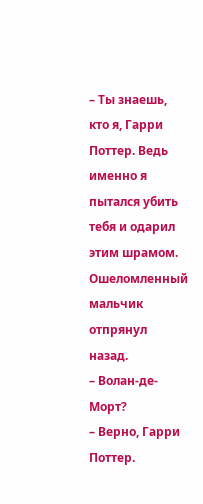– Ты знаешь, кто я, Гарри Поттер. Ведь именно я пытался убить тебя и одарил этим шрамом.
Ошеломленный мальчик отпрянул назад.
– Волан-де-Морт?
– Верно, Гарри Поттер.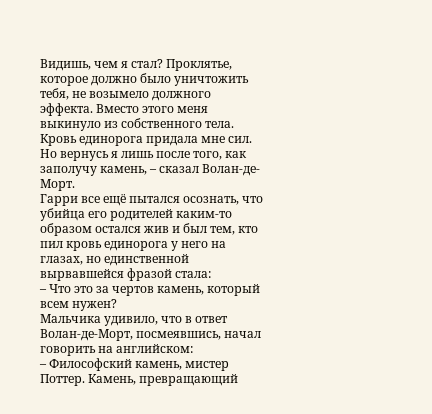Видишь, чем я стал? Проклятье, которое должно было уничтожить тебя, не возымело должного эффекта. Вместо этого меня выкинуло из собственного тела. Кровь единорога придала мне сил. Но вернусь я лишь после того, как заполучу камень, – сказал Волан-де-Морт.
Гарри все ещё пытался осознать, что убийца его родителей каким-то образом остался жив и был тем, кто пил кровь единорога у него на глазах, но единственной вырвавшейся фразой стала:
– Что это за чертов камень, который всем нужен?
Мальчика удивило, что в ответ Волан-де-Морт, посмеявшись, начал говорить на английском:
– Философский камень, мистер Поттер. Камень, превращающий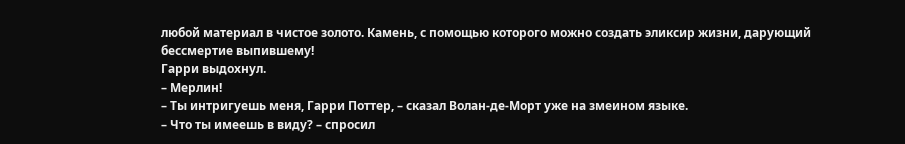любой материал в чистое золото. Камень, с помощью которого можно создать эликсир жизни, дарующий бессмертие выпившему!
Гарри выдохнул.
– Мерлин!
– Ты интригуешь меня, Гарри Поттер, – сказал Волан-де-Морт уже на змеином языке.
– Что ты имеешь в виду? – спросил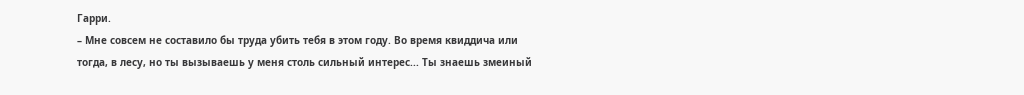Гарри.
– Мне совсем не составило бы труда убить тебя в этом году. Во время квиддича или тогда, в лесу, но ты вызываешь у меня столь сильный интерес... Ты знаешь змеиный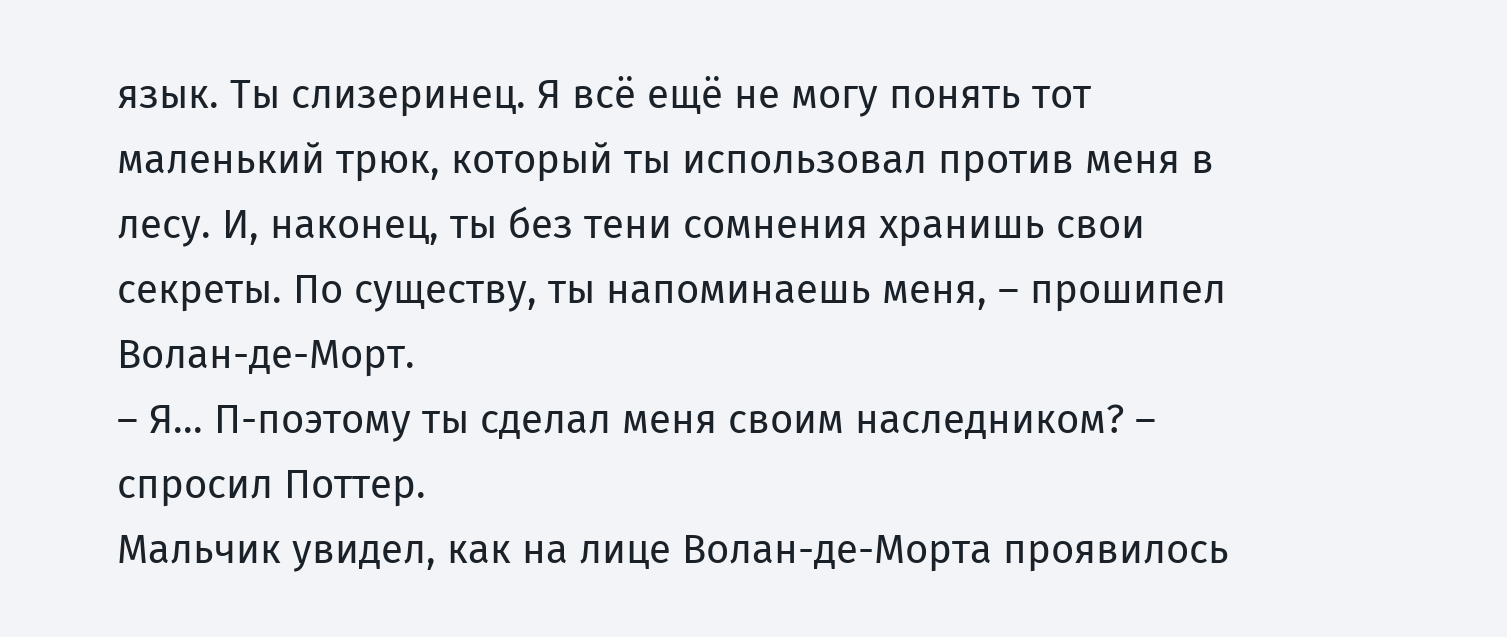язык. Ты слизеринец. Я всё ещё не могу понять тот маленький трюк, который ты использовал против меня в лесу. И, наконец, ты без тени сомнения хранишь свои секреты. По существу, ты напоминаешь меня, – прошипел Волан-де-Морт.
– Я... П-поэтому ты сделал меня своим наследником? – спросил Поттер.
Мальчик увидел, как на лице Волан-де-Морта проявилось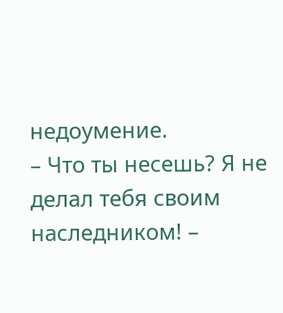недоумение.
– Что ты несешь? Я не делал тебя своим наследником! –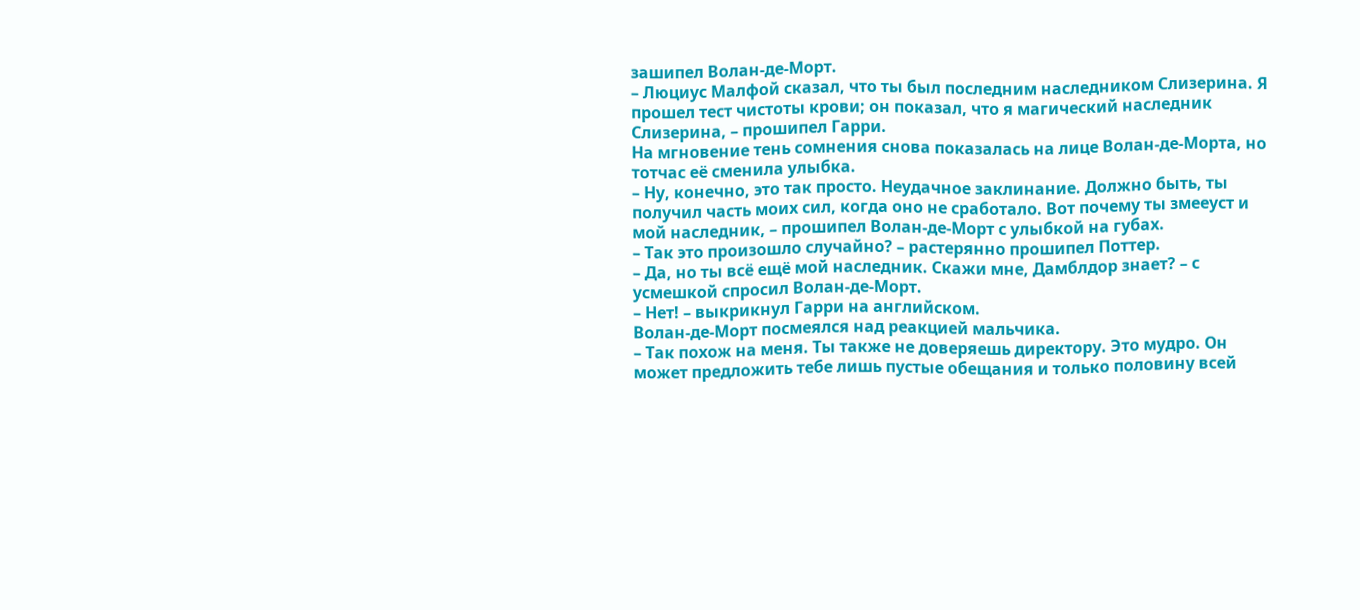зашипел Волан-де-Морт.
– Люциус Малфой сказал, что ты был последним наследником Слизерина. Я прошел тест чистоты крови; он показал, что я магический наследник Слизерина, – прошипел Гарри.
На мгновение тень сомнения снова показалась на лице Волан-де-Морта, но тотчас её сменила улыбка.
– Ну, конечно, это так просто. Неудачное заклинание. Должно быть, ты получил часть моих сил, когда оно не сработало. Вот почему ты змееуст и мой наследник, – прошипел Волан-де-Морт с улыбкой на губах.
– Так это произошло случайно? – растерянно прошипел Поттер.
– Да, но ты всё ещё мой наследник. Скажи мне, Дамблдор знает? – с усмешкой спросил Волан-де-Морт.
– Нет! – выкрикнул Гарри на английском.
Волан-де-Морт посмеялся над реакцией мальчика.
– Так похож на меня. Ты также не доверяешь директору. Это мудро. Он может предложить тебе лишь пустые обещания и только половину всей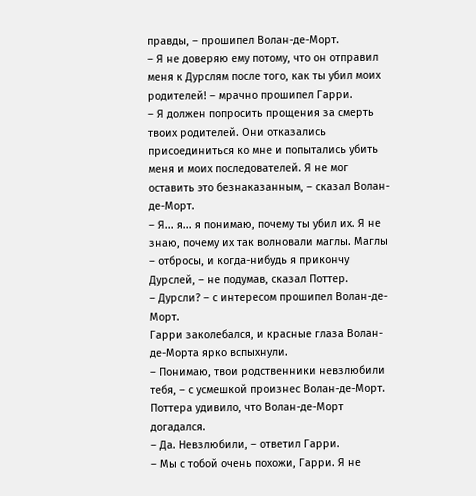правды, – прошипел Волан-де-Морт.
– Я не доверяю ему потому, что он отправил меня к Дурслям после того, как ты убил моих родителей! – мрачно прошипел Гарри.
– Я должен попросить прощения за смерть твоих родителей. Они отказались присоединиться ко мне и попытались убить меня и моих последователей. Я не мог оставить это безнаказанным, – сказал Волан-де-Морт.
– Я... я... я понимаю, почему ты убил их. Я не знаю, почему их так волновали маглы. Маглы – отбросы, и когда-нибудь я прикончу Дурслей, – не подумав, сказал Поттер.
– Дурсли? – с интересом прошипел Волан-де-Морт.
Гарри заколебался, и красные глаза Волан-де-Морта ярко вспыхнули.
– Понимаю, твои родственники невзлюбили тебя, – с усмешкой произнес Волан-де-Морт.
Поттера удивило, что Волан-де-Морт догадался.
– Да. Невзлюбили, – ответил Гарри.
– Мы с тобой очень похожи, Гарри. Я не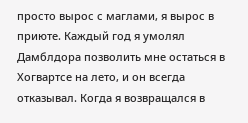просто вырос с маглами, я вырос в приюте. Каждый год я умолял Дамблдора позволить мне остаться в Хогвартсе на лето, и он всегда отказывал. Когда я возвращался в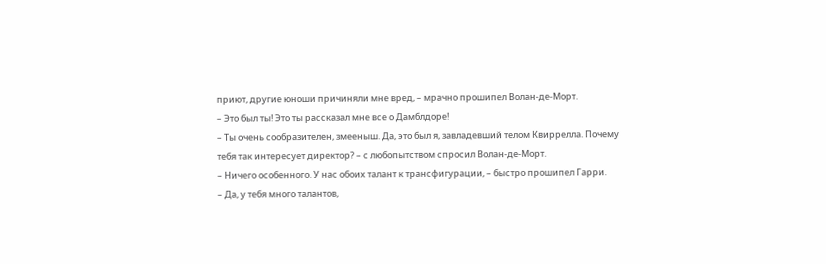приют, другие юноши причиняли мне вред, – мрачно прошипел Волан-де-Морт.
– Это был ты! Это ты рассказал мне все о Дамблдоре!
– Ты очень сообразителен, змееныш. Да, это был я, завладевший телом Квиррелла. Почему тебя так интересует директор? – с любопытством спросил Волан-де-Морт.
– Ничего особенного. У нас обоих талант к трансфигурации, – быстро прошипел Гарри.
– Да, у тебя много талантов,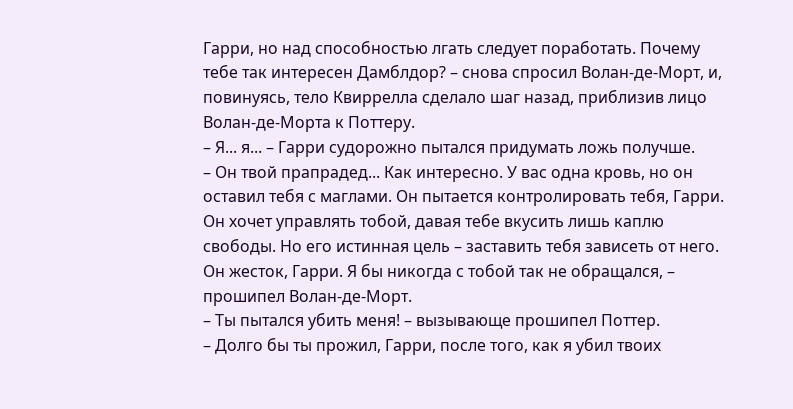Гарри, но над способностью лгать следует поработать. Почему тебе так интересен Дамблдор? – снова спросил Волан-де-Морт, и, повинуясь, тело Квиррелла сделало шаг назад, приблизив лицо Волан-де-Морта к Поттеру.
– Я... я... – Гарри судорожно пытался придумать ложь получше.
– Он твой прапрадед... Как интересно. У вас одна кровь, но он оставил тебя с маглами. Он пытается контролировать тебя, Гарри. Он хочет управлять тобой, давая тебе вкусить лишь каплю свободы. Но его истинная цель – заставить тебя зависеть от него. Он жесток, Гарри. Я бы никогда с тобой так не обращался, – прошипел Волан-де-Морт.
– Ты пытался убить меня! – вызывающе прошипел Поттер.
– Долго бы ты прожил, Гарри, после того, как я убил твоих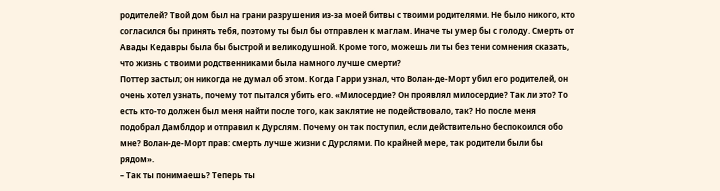родителей? Твой дом был на грани разрушения из-за моей битвы с твоими родителями. Не было никого, кто согласился бы принять тебя, поэтому ты был бы отправлен к маглам. Иначе ты умер бы с голоду. Смерть от Авады Кедавры была бы быстрой и великодушной. Кроме того, можешь ли ты без тени сомнения сказать, что жизнь с твоими родственниками была намного лучше смерти?
Поттер застыл; он никогда не думал об этом. Когда Гарри узнал, что Волан-де-Морт убил его родителей, он очень хотел узнать, почему тот пытался убить его. «Милосердие? Он проявлял милосердие? Так ли это? То есть кто-то должен был меня найти после того, как заклятие не подействовало, так? Но после меня подобрал Дамблдор и отправил к Дурслям. Почему он так поступил, если действительно беспокоился обо мне? Волан-де-Морт прав: смерть лучше жизни с Дурслями. По крайней мере, так родители были бы рядом».
– Так ты понимаешь? Теперь ты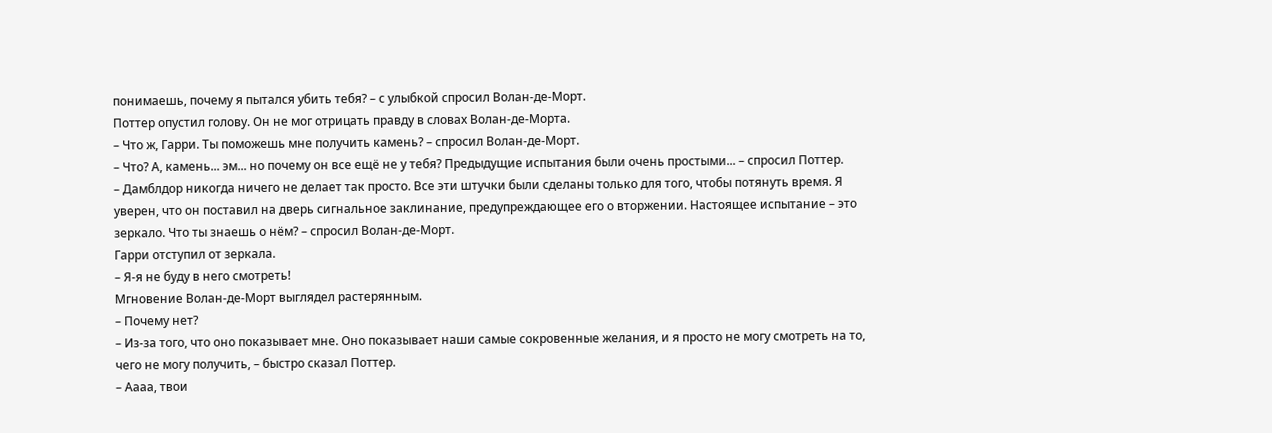понимаешь, почему я пытался убить тебя? – с улыбкой спросил Волан-де-Морт.
Поттер опустил голову. Он не мог отрицать правду в словах Волан-де-Морта.
– Что ж, Гарри. Ты поможешь мне получить камень? – спросил Волан-де-Морт.
– Что? А, камень... эм... но почему он все ещё не у тебя? Предыдущие испытания были очень простыми... – спросил Поттер.
– Дамблдор никогда ничего не делает так просто. Все эти штучки были сделаны только для того, чтобы потянуть время. Я уверен, что он поставил на дверь сигнальное заклинание, предупреждающее его о вторжении. Настоящее испытание – это зеркало. Что ты знаешь о нём? – спросил Волан-де-Морт.
Гарри отступил от зеркала.
– Я-я не буду в него смотреть!
Мгновение Волан-де-Морт выглядел растерянным.
– Почему нет?
– Из-за того, что оно показывает мне. Оно показывает наши самые сокровенные желания, и я просто не могу смотреть на то, чего не могу получить, – быстро сказал Поттер.
– Аааа, твои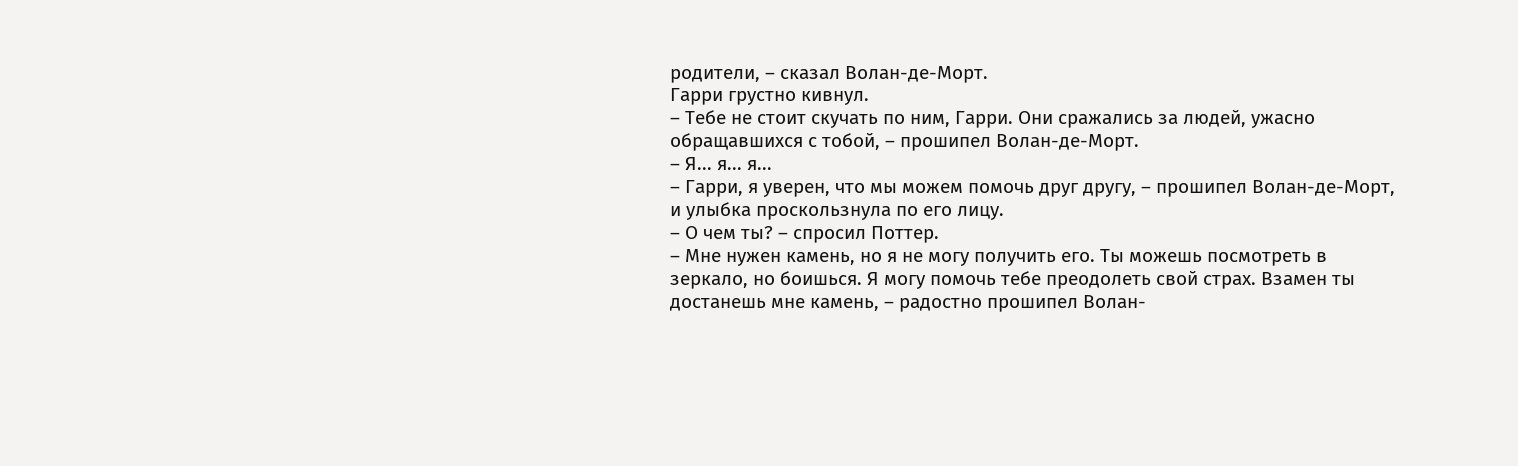родители, – сказал Волан-де-Морт.
Гарри грустно кивнул.
– Тебе не стоит скучать по ним, Гарри. Они сражались за людей, ужасно обращавшихся с тобой, – прошипел Волан-де-Морт.
– Я... я... я...
– Гарри, я уверен, что мы можем помочь друг другу, – прошипел Волан-де-Морт, и улыбка проскользнула по его лицу.
– О чем ты? – спросил Поттер.
– Мне нужен камень, но я не могу получить его. Ты можешь посмотреть в зеркало, но боишься. Я могу помочь тебе преодолеть свой страх. Взамен ты достанешь мне камень, – радостно прошипел Волан-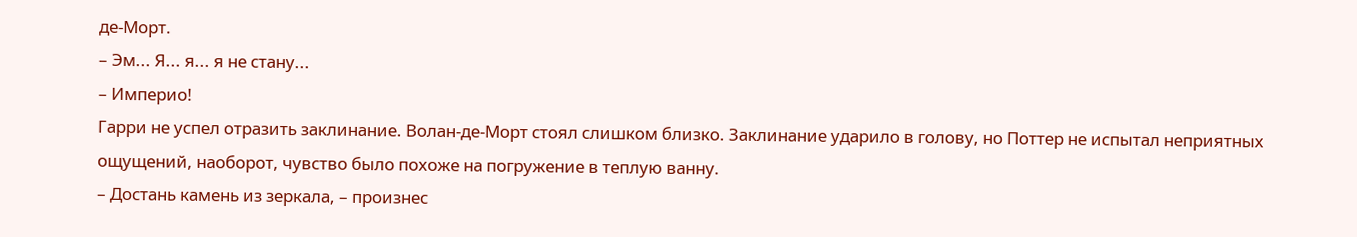де-Морт.
– Эм... Я... я... я не стану...
– Империо!
Гарри не успел отразить заклинание. Волан-де-Морт стоял слишком близко. Заклинание ударило в голову, но Поттер не испытал неприятных ощущений, наоборот, чувство было похоже на погружение в теплую ванну.
– Достань камень из зеркала, – произнес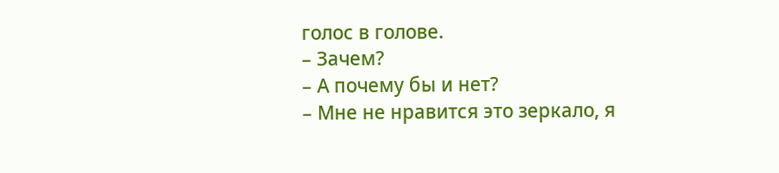голос в голове.
– Зачем?
– А почему бы и нет?
– Мне не нравится это зеркало, я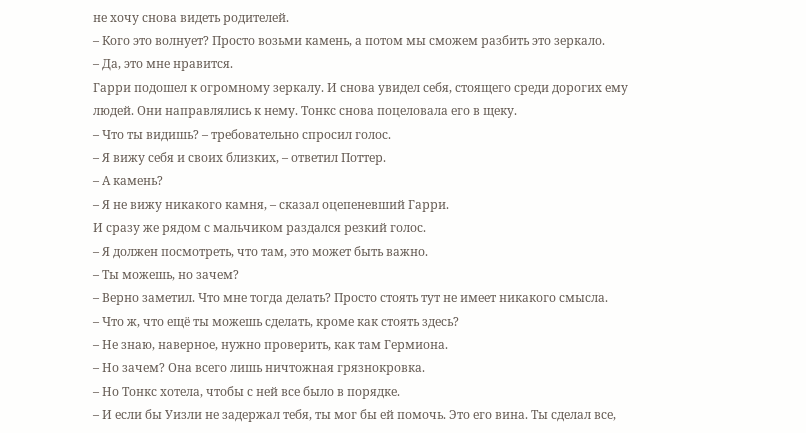не хочу снова видеть родителей.
– Кого это волнует? Просто возьми камень, а потом мы сможем разбить это зеркало.
– Да, это мне нравится.
Гарри подошел к огромному зеркалу. И снова увидел себя, стоящего среди дорогих ему людей. Они направлялись к нему. Тонкс снова поцеловала его в щеку.
– Что ты видишь? – требовательно спросил голос.
– Я вижу себя и своих близких, – ответил Поттер.
– А камень?
– Я не вижу никакого камня, – сказал оцепеневший Гарри.
И сразу же рядом с мальчиком раздался резкий голос.
– Я должен посмотреть, что там, это может быть важно.
– Ты можешь, но зачем?
– Верно заметил. Что мне тогда делать? Просто стоять тут не имеет никакого смысла.
– Что ж, что ещё ты можешь сделать, кроме как стоять здесь?
– Не знаю, наверное, нужно проверить, как там Гермиона.
– Но зачем? Она всего лишь ничтожная грязнокровка.
– Но Тонкс хотела, чтобы с ней все было в порядке.
– И если бы Уизли не задержал тебя, ты мог бы ей помочь. Это его вина. Ты сделал все,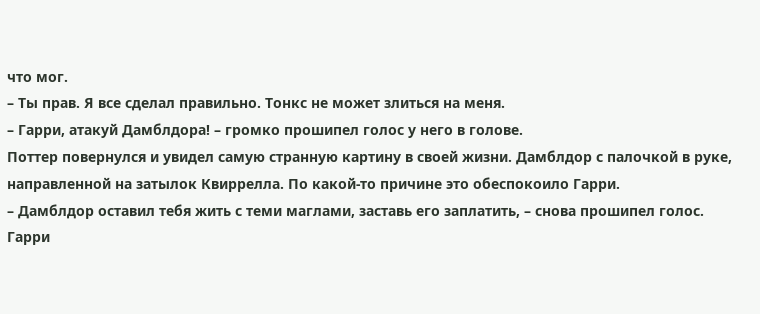что мог.
– Ты прав. Я все сделал правильно. Тонкс не может злиться на меня.
– Гарри, атакуй Дамблдора! – громко прошипел голос у него в голове.
Поттер повернулся и увидел самую странную картину в своей жизни. Дамблдор с палочкой в руке, направленной на затылок Квиррелла. По какой-то причине это обеспокоило Гарри.
– Дамблдор оставил тебя жить с теми маглами, заставь его заплатить, – снова прошипел голос.
Гарри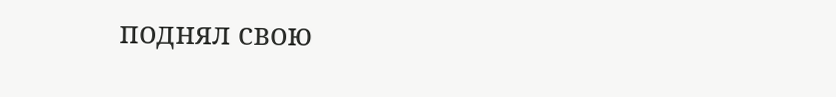поднял свою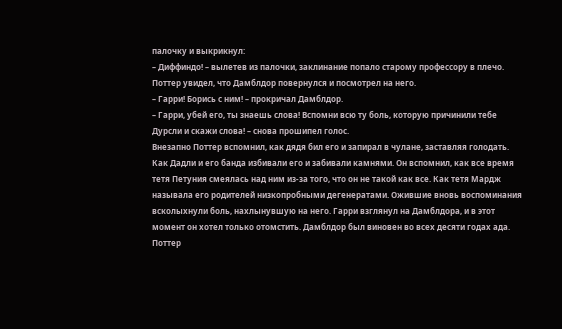палочку и выкрикнул:
– Диффиндо! – вылетев из палочки, заклинание попало старому профессору в плечо. Поттер увидел, что Дамблдор повернулся и посмотрел на него.
– Гарри! Борись с ним! – прокричал Дамблдор.
– Гарри, убей его, ты знаешь слова! Вспомни всю ту боль, которую причинили тебе Дурсли и скажи слова! – снова прошипел голос.
Внезапно Поттер вспомнил, как дядя бил его и запирал в чулане, заставляя голодать. Как Дадли и его банда избивали его и забивали камнями. Он вспомнил, как все время тетя Петуния смеялась над ним из-за того, что он не такой как все. Как тетя Мардж называла его родителей низкопробными дегенератами. Ожившие вновь воспоминания всколыхнули боль, нахлынувшую на него. Гарри взглянул на Дамблдора, и в этот момент он хотел только отомстить. Дамблдор был виновен во всех десяти годах ада. Поттер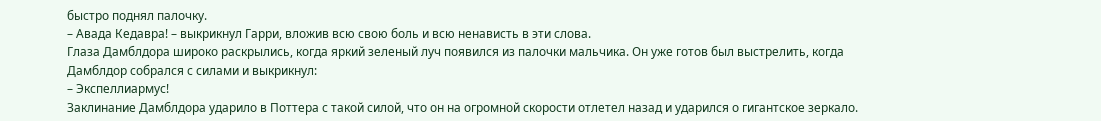быстро поднял палочку.
– Авада Кедавра! – выкрикнул Гарри, вложив всю свою боль и всю ненависть в эти слова.
Глаза Дамблдора широко раскрылись, когда яркий зеленый луч появился из палочки мальчика. Он уже готов был выстрелить, когда Дамблдор собрался с силами и выкрикнул:
– Экспеллиармус!
Заклинание Дамблдора ударило в Поттера с такой силой, что он на огромной скорости отлетел назад и ударился о гигантское зеркало.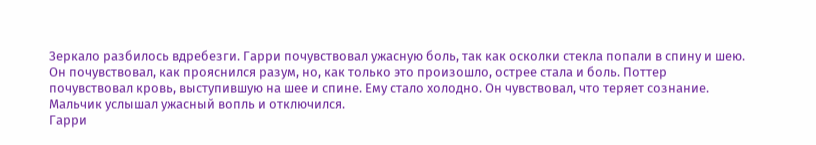Зеркало разбилось вдребезги. Гарри почувствовал ужасную боль, так как осколки стекла попали в спину и шею. Он почувствовал, как прояснился разум, но, как только это произошло, острее стала и боль. Поттер почувствовал кровь, выступившую на шее и спине. Ему стало холодно. Он чувствовал, что теряет сознание. Мальчик услышал ужасный вопль и отключился.
Гарри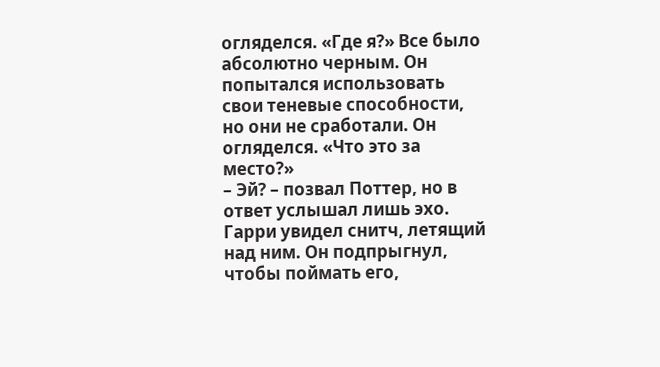огляделся. «Где я?» Все было абсолютно черным. Он попытался использовать свои теневые способности, но они не сработали. Он огляделся. «Что это за место?»
– Эй? – позвал Поттер, но в ответ услышал лишь эхо.
Гарри увидел снитч, летящий над ним. Он подпрыгнул, чтобы поймать его,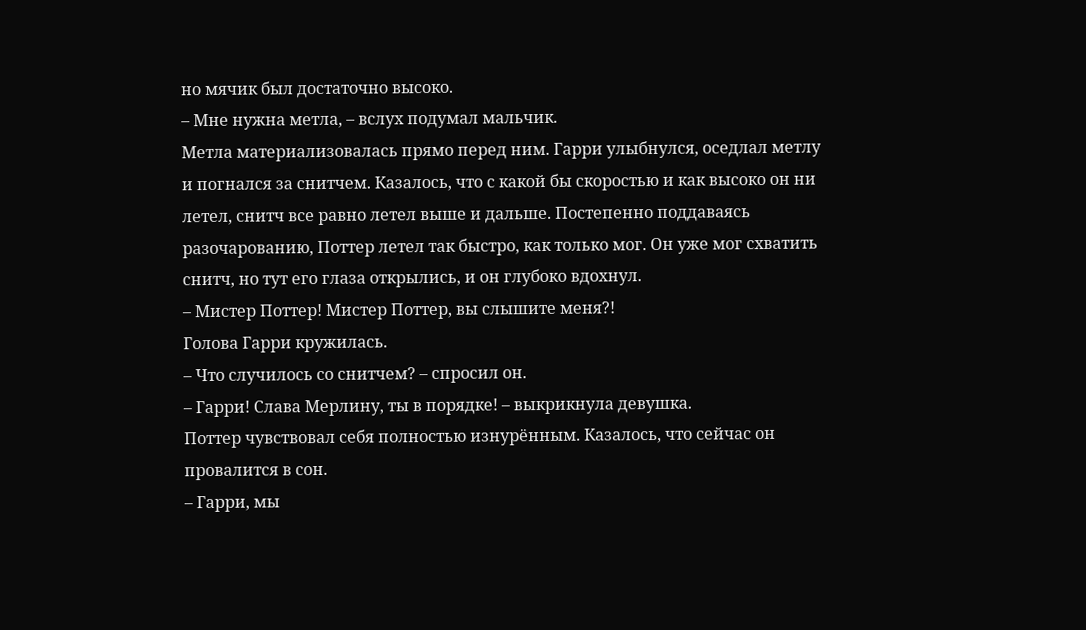но мячик был достаточно высоко.
– Мне нужна метла, – вслух подумал мальчик.
Метла материализовалась прямо перед ним. Гарри улыбнулся, оседлал метлу и погнался за снитчем. Казалось, что с какой бы скоростью и как высоко он ни летел, снитч все равно летел выше и дальше. Постепенно поддаваясь разочарованию, Поттер летел так быстро, как только мог. Он уже мог схватить снитч, но тут его глаза открылись, и он глубоко вдохнул.
– Мистер Поттер! Мистер Поттер, вы слышите меня?!
Голова Гарри кружилась.
– Что случилось со снитчем? – спросил он.
– Гарри! Слава Мерлину, ты в порядке! – выкрикнула девушка.
Поттер чувствовал себя полностью изнурённым. Казалось, что сейчас он провалится в сон.
– Гарри, мы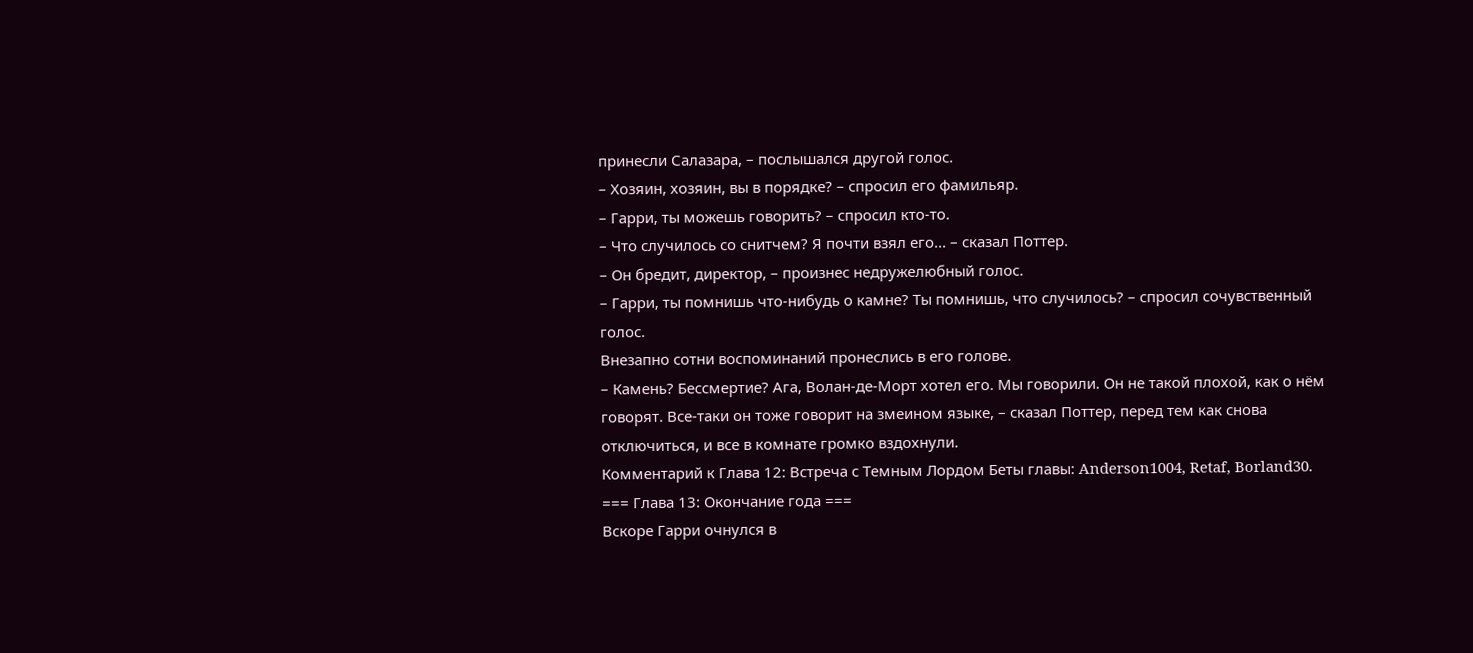принесли Салазара, – послышался другой голос.
– Хозяин, хозяин, вы в порядке? – спросил его фамильяр.
– Гарри, ты можешь говорить? – спросил кто-то.
– Что случилось со снитчем? Я почти взял его... – сказал Поттер.
– Он бредит, директор, – произнес недружелюбный голос.
– Гарри, ты помнишь что-нибудь о камне? Ты помнишь, что случилось? – спросил сочувственный голос.
Внезапно сотни воспоминаний пронеслись в его голове.
– Камень? Бессмертие? Ага, Волан-де-Морт хотел его. Мы говорили. Он не такой плохой, как о нём говорят. Все-таки он тоже говорит на змеином языке, – сказал Поттер, перед тем как снова отключиться, и все в комнате громко вздохнули.
Комментарий к Глава 12: Встреча с Темным Лордом Беты главы: Anderson1004, Retaf, Borland30.
=== Глава 13: Окончание года ===
Вскоре Гарри очнулся в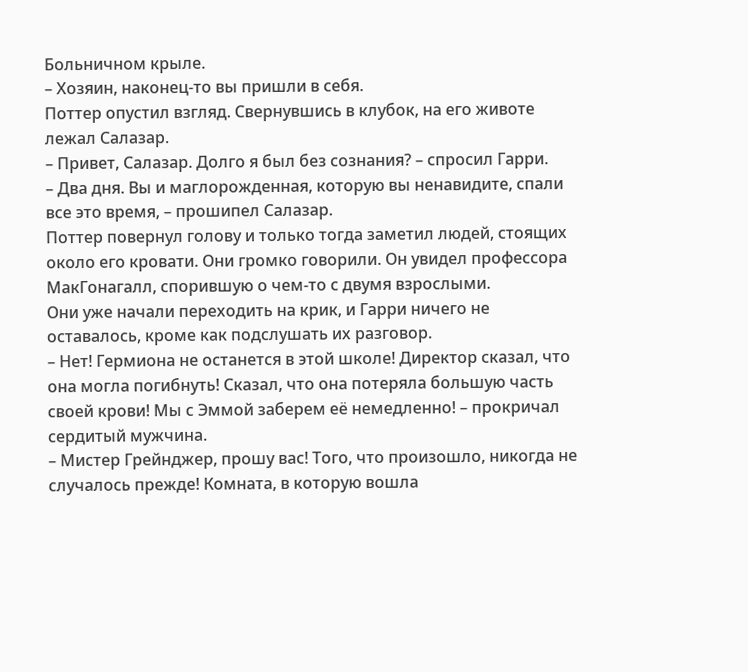Больничном крыле.
– Хозяин, наконец-то вы пришли в себя.
Поттер опустил взгляд. Свернувшись в клубок, на его животе лежал Салазар.
– Привет, Салазар. Долго я был без сознания? – спросил Гарри.
– Два дня. Вы и маглорожденная, которую вы ненавидите, спали все это время, – прошипел Салазар.
Поттер повернул голову и только тогда заметил людей, стоящих около его кровати. Они громко говорили. Он увидел профессора МакГонагалл, спорившую о чем-то с двумя взрослыми.
Они уже начали переходить на крик, и Гарри ничего не оставалось, кроме как подслушать их разговор.
– Нет! Гермиона не останется в этой школе! Директор сказал, что она могла погибнуть! Сказал, что она потеряла большую часть своей крови! Мы с Эммой заберем её немедленно! – прокричал сердитый мужчина.
– Мистер Грейнджер, прошу вас! Того, что произошло, никогда не случалось прежде! Комната, в которую вошла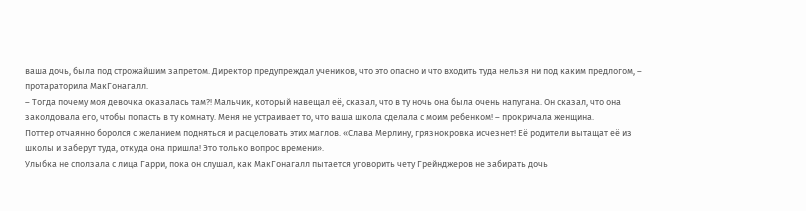ваша дочь, была под строжайшим запретом. Директор предупреждал учеников, что это опасно и что входить туда нельзя ни под каким предлогом, – протараторила МакГонагалл.
– Тогда почему моя девочка оказалась там?! Мальчик, который навещал её, сказал, что в ту ночь она была очень напугана. Он сказал, что она заколдовала его, чтобы попасть в ту комнату. Меня не устраивает то, что ваша школа сделала с моим ребенком! – прокричала женщина.
Поттер отчаянно боролся с желанием подняться и расцеловать этих маглов. «Слава Мерлину, грязнокровка исчезнет! Её родители вытащат её из школы и заберут туда, откуда она пришла! Это только вопрос времени».
Улыбка не сползала с лица Гарри, пока он слушал, как МакГонагалл пытается уговорить чету Грейнджеров не забирать дочь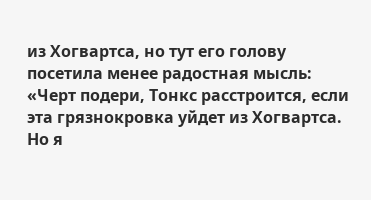из Хогвартса, но тут его голову посетила менее радостная мысль: «Черт подери, Тонкс расстроится, если эта грязнокровка уйдет из Хогвартса. Но я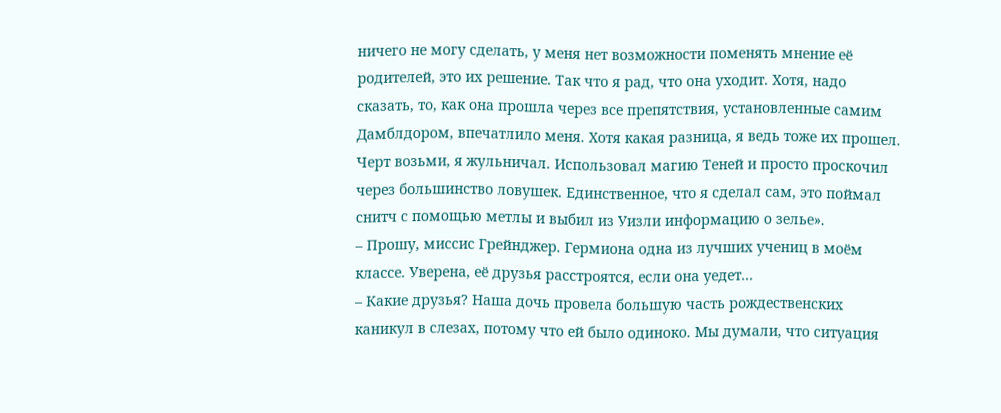ничего не могу сделать, у меня нет возможности поменять мнение её родителей, это их решение. Так что я рад, что она уходит. Хотя, надо сказать, то, как она прошла через все препятствия, установленные самим Дамблдором, впечатлило меня. Хотя какая разница, я ведь тоже их прошел. Черт возьми, я жульничал. Использовал магию Теней и просто проскочил через большинство ловушек. Единственное, что я сделал сам, это поймал снитч с помощью метлы и выбил из Уизли информацию о зелье».
– Прошу, миссис Грейнджер. Гермиона одна из лучших учениц в моём классе. Уверена, её друзья расстроятся, если она уедет...
– Какие друзья? Наша дочь провела большую часть рождественских каникул в слезах, потому что ей было одиноко. Мы думали, что ситуация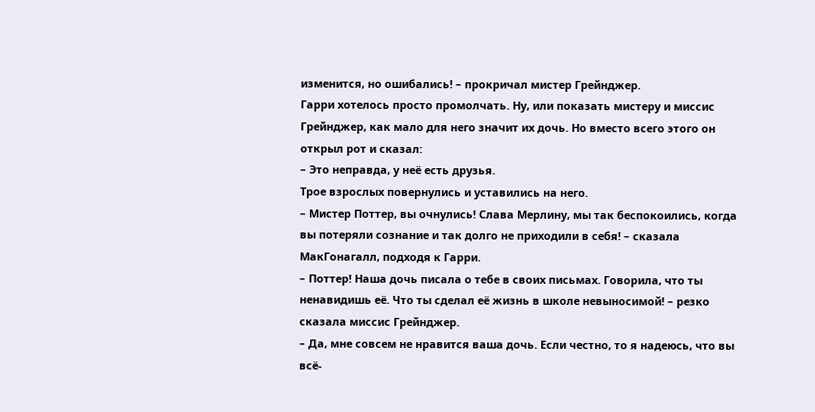изменится, но ошибались! – прокричал мистер Грейнджер.
Гарри хотелось просто промолчать. Ну, или показать мистеру и миссис Грейнджер, как мало для него значит их дочь. Но вместо всего этого он открыл рот и сказал:
– Это неправда, у неё есть друзья.
Трое взрослых повернулись и уставились на него.
– Мистер Поттер, вы очнулись! Слава Мерлину, мы так беспокоились, когда вы потеряли сознание и так долго не приходили в себя! – сказала МакГонагалл, подходя к Гарри.
– Поттер! Наша дочь писала о тебе в своих письмах. Говорила, что ты ненавидишь её. Что ты сделал её жизнь в школе невыносимой! – резко сказала миссис Грейнджер.
– Да, мне совсем не нравится ваша дочь. Если честно, то я надеюсь, что вы всё-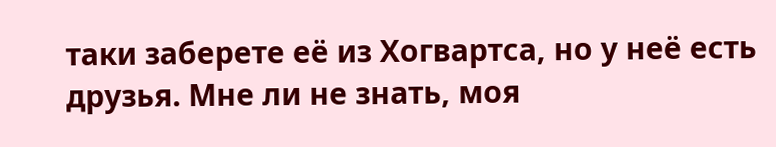таки заберете её из Хогвартса, но у неё есть друзья. Мне ли не знать, моя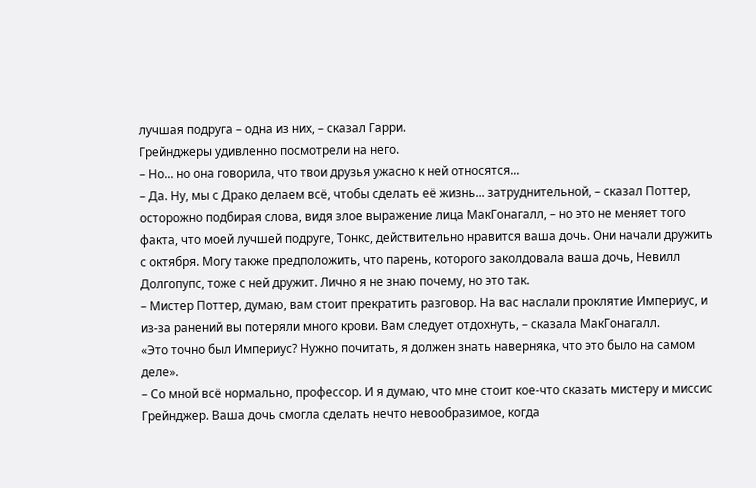лучшая подруга – одна из них, – сказал Гарри.
Грейнджеры удивленно посмотрели на него.
– Но... но она говорила, что твои друзья ужасно к ней относятся...
– Да. Ну, мы с Драко делаем всё, чтобы сделать её жизнь... затруднительной, – сказал Поттер, осторожно подбирая слова, видя злое выражение лица МакГонагалл, – но это не меняет того факта, что моей лучшей подруге, Тонкс, действительно нравится ваша дочь. Они начали дружить с октября. Могу также предположить, что парень, которого заколдовала ваша дочь, Невилл Долгопупс, тоже с ней дружит. Лично я не знаю почему, но это так.
– Мистер Поттер, думаю, вам стоит прекратить разговор. На вас наслали проклятие Империус, и из-за ранений вы потеряли много крови. Вам следует отдохнуть, – сказала МакГонагалл.
«Это точно был Империус? Нужно почитать, я должен знать наверняка, что это было на самом деле».
– Со мной всё нормально, профессор. И я думаю, что мне стоит кое-что сказать мистеру и миссис Грейнджер. Ваша дочь смогла сделать нечто невообразимое, когда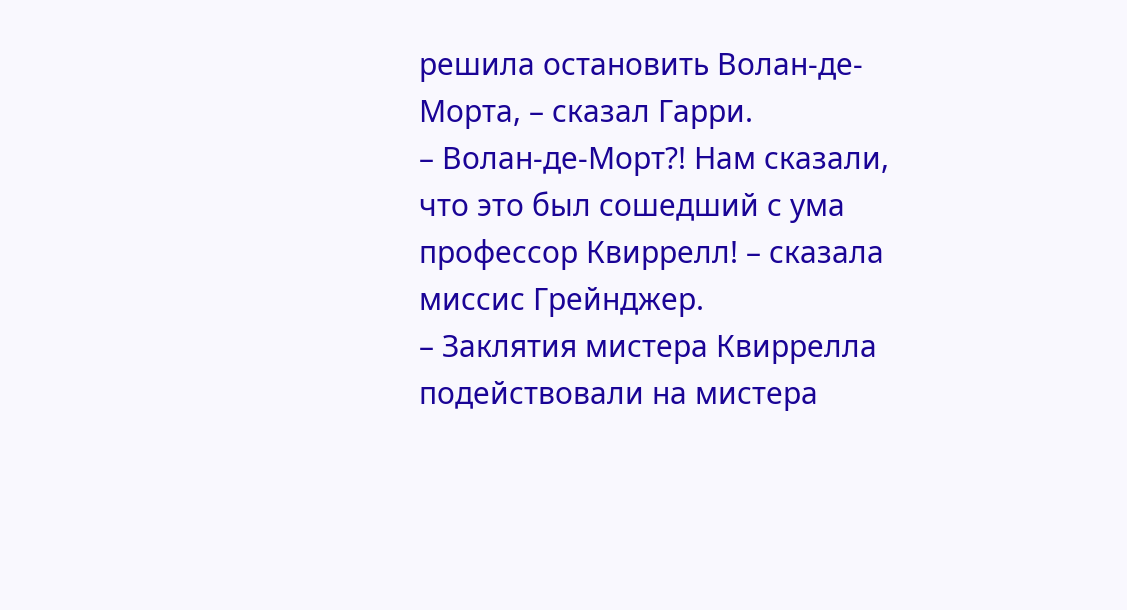решила остановить Волан-де-Морта, – сказал Гарри.
– Волан-де-Морт?! Нам сказали, что это был сошедший с ума профессор Квиррелл! – сказала миссис Грейнджер.
– Заклятия мистера Квиррелла подействовали на мистера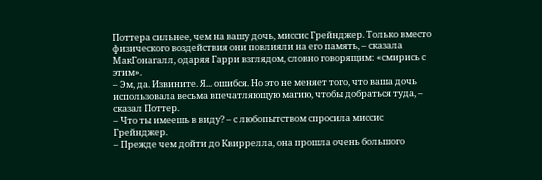Поттера сильнее, чем на вашу дочь, миссис Грейнджер. Только вместо физического воздействия они повлияли на его память, – сказала МакГонагалл, одаряя Гарри взглядом, словно говорящим: «смирись с этим».
– Эм, да. Извините. Я... ошибся. Но это не меняет того, что ваша дочь использовала весьма впечатляющую магию, чтобы добраться туда, – сказал Поттер.
– Что ты имеешь в виду? – с любопытством спросила миссис Грейнджер.
– Прежде чем дойти до Квиррелла, она прошла очень большого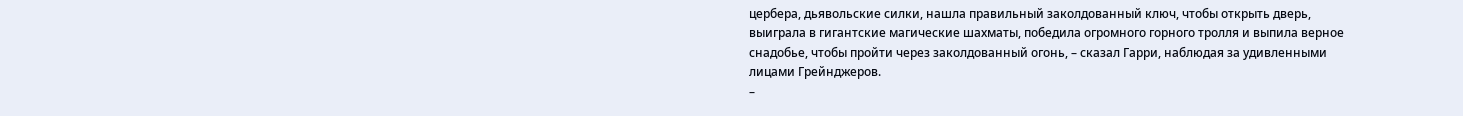цербера, дьявольские силки, нашла правильный заколдованный ключ, чтобы открыть дверь, выиграла в гигантские магические шахматы, победила огромного горного тролля и выпила верное снадобье, чтобы пройти через заколдованный огонь, – сказал Гарри, наблюдая за удивленными лицами Грейнджеров.
–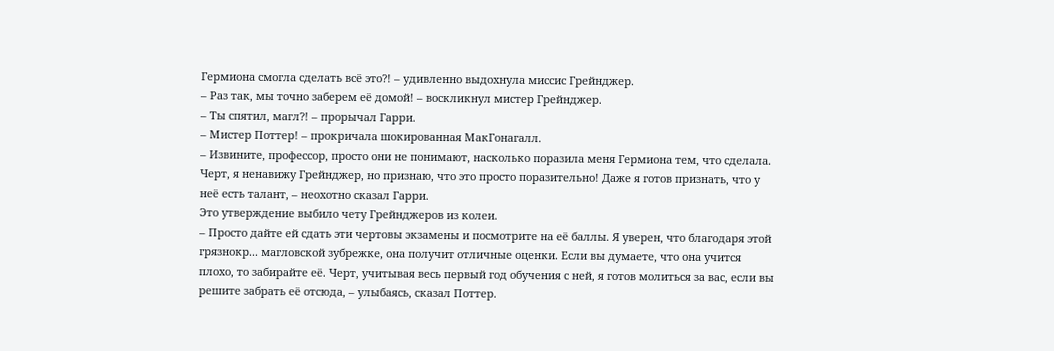Гермиона смогла сделать всё это?! – удивленно выдохнула миссис Грейнджер.
– Раз так, мы точно заберем её домой! – воскликнул мистер Грейнджер.
– Ты спятил, магл?! – прорычал Гарри.
– Мистер Поттер! – прокричала шокированная МакГонагалл.
– Извините, профессор, просто они не понимают, насколько поразила меня Гермиона тем, что сделала. Черт, я ненавижу Грейнджер, но признаю, что это просто поразительно! Даже я готов признать, что у неё есть талант, – неохотно сказал Гарри.
Это утверждение выбило чету Грейнджеров из колеи.
– Просто дайте ей сдать эти чертовы экзамены и посмотрите на её баллы. Я уверен, что благодаря этой грязнокр... магловской зубрежке, она получит отличные оценки. Если вы думаете, что она учится плохо, то забирайте её. Черт, учитывая весь первый год обучения с ней, я готов молиться за вас, если вы решите забрать её отсюда, – улыбаясь, сказал Поттер.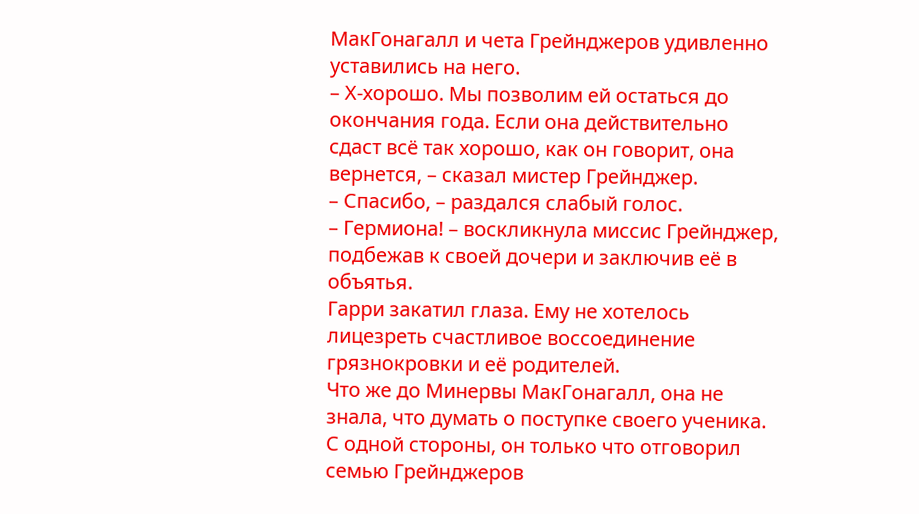МакГонагалл и чета Грейнджеров удивленно уставились на него.
– Х-хорошо. Мы позволим ей остаться до окончания года. Если она действительно сдаст всё так хорошо, как он говорит, она вернется, – сказал мистер Грейнджер.
– Спасибо, – раздался слабый голос.
– Гермиона! – воскликнула миссис Грейнджер, подбежав к своей дочери и заключив её в объятья.
Гарри закатил глаза. Ему не хотелось лицезреть счастливое воссоединение грязнокровки и её родителей.
Что же до Минервы МакГонагалл, она не знала, что думать о поступке своего ученика. С одной стороны, он только что отговорил семью Грейнджеров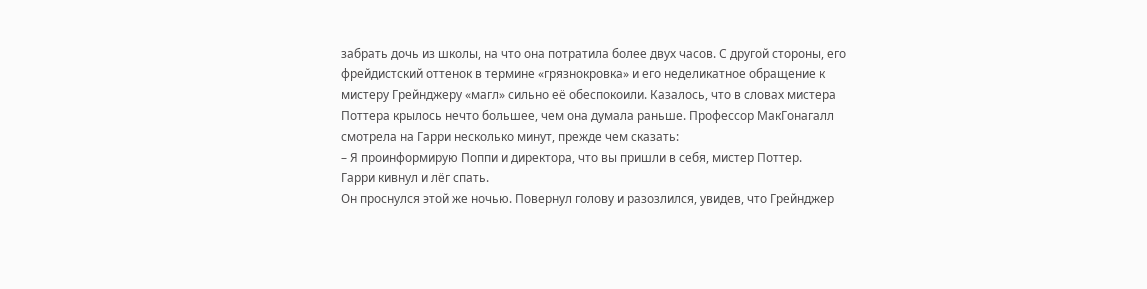забрать дочь из школы, на что она потратила более двух часов. С другой стороны, его фрейдистский оттенок в термине «грязнокровка» и его неделикатное обращение к мистеру Грейнджеру «магл» сильно её обеспокоили. Казалось, что в словах мистера Поттера крылось нечто большее, чем она думала раньше. Профессор МакГонагалл смотрела на Гарри несколько минут, прежде чем сказать:
– Я проинформирую Поппи и директора, что вы пришли в себя, мистер Поттер.
Гарри кивнул и лёг спать.
Он проснулся этой же ночью. Повернул голову и разозлился, увидев, что Грейнджер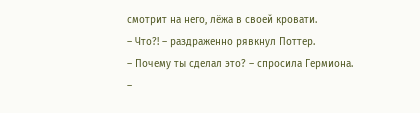смотрит на него, лёжа в своей кровати.
– Что?! – раздраженно рявкнул Поттер.
– Почему ты сделал это? – спросила Гермиона.
–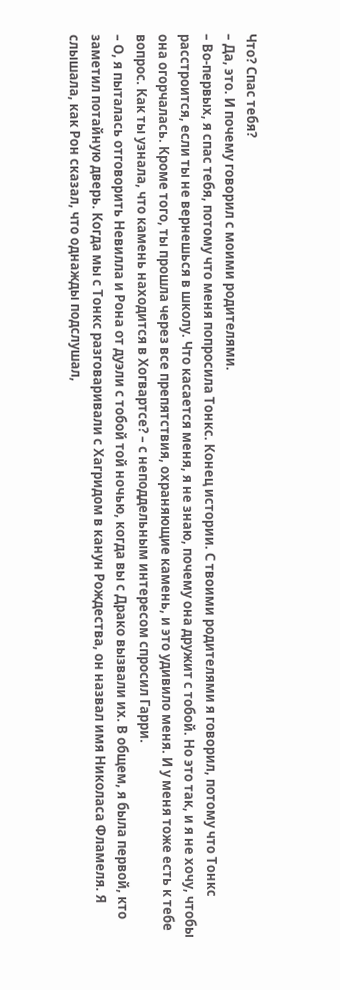Что? Спас тебя?
– Да, это. И почему говорил с моими родителями.
– Во-первых, я спас тебя, потому что меня попросила Тонкс. Конец истории. С твоими родителями я говорил, потому что Тонкс расстроится, если ты не вернешься в школу. Что касается меня, я не знаю, почему она дружит с тобой. Но это так, и я не хочу, чтобы она огорчалась. Кроме того, ты прошла через все препятствия, охраняющие камень, и это удивило меня. И у меня тоже есть к тебе вопрос. Как ты узнала, что камень находится в Хогвартсе? – с неподдельным интересом спросил Гарри.
– О, я пыталась отговорить Невилла и Рона от дуэли с тобой той ночью, когда вы с Драко вызвали их. В общем, я была первой, кто заметил потайную дверь. Когда мы с Тонкс разговаривали с Хагридом в канун Рождества, он назвал имя Николаса Фламеля. Я слышала, как Рон сказал, что однажды подслушал,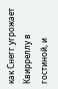как Снегг угрожает Квирреллу в гостиной, и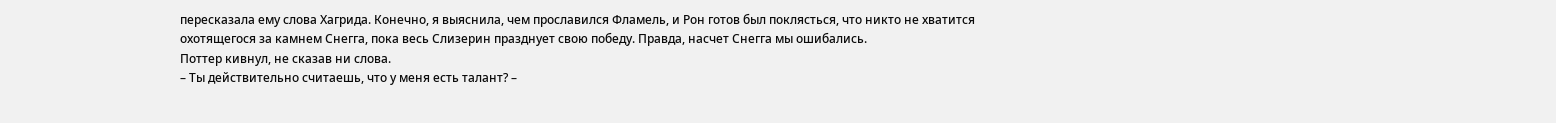пересказала ему слова Хагрида. Конечно, я выяснила, чем прославился Фламель, и Рон готов был поклясться, что никто не хватится охотящегося за камнем Снегга, пока весь Слизерин празднует свою победу. Правда, насчет Снегга мы ошибались.
Поттер кивнул, не сказав ни слова.
– Ты действительно считаешь, что у меня есть талант? –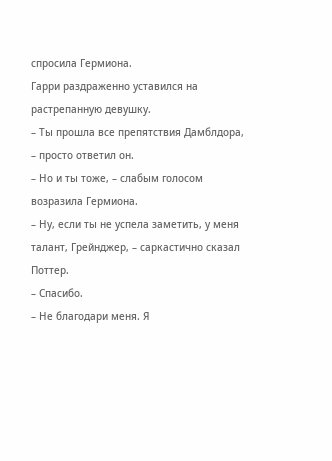спросила Гермиона.
Гарри раздраженно уставился на растрепанную девушку.
– Ты прошла все препятствия Дамблдора, – просто ответил он.
– Но и ты тоже, – слабым голосом возразила Гермиона.
– Ну, если ты не успела заметить, у меня талант, Грейнджер, – саркастично сказал Поттер.
– Спасибо.
– Не благодари меня. Я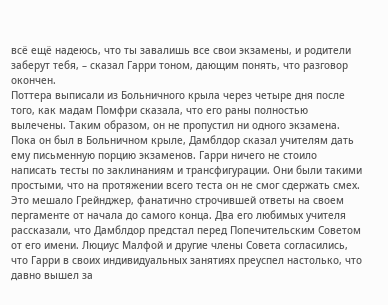всё ещё надеюсь, что ты завалишь все свои экзамены, и родители заберут тебя, – сказал Гарри тоном, дающим понять, что разговор окончен.
Поттера выписали из Больничного крыла через четыре дня после того, как мадам Помфри сказала, что его раны полностью вылечены. Таким образом, он не пропустил ни одного экзамена. Пока он был в Больничном крыле, Дамблдор сказал учителям дать ему письменную порцию экзаменов. Гарри ничего не стоило написать тесты по заклинаниям и трансфигурации. Они были такими простыми, что на протяжении всего теста он не смог сдержать смех. Это мешало Грейнджер, фанатично строчившей ответы на своем пергаменте от начала до самого конца. Два его любимых учителя рассказали, что Дамблдор предстал перед Попечительским Советом от его имени. Люциус Малфой и другие члены Совета согласились, что Гарри в своих индивидуальных занятиях преуспел настолько, что давно вышел за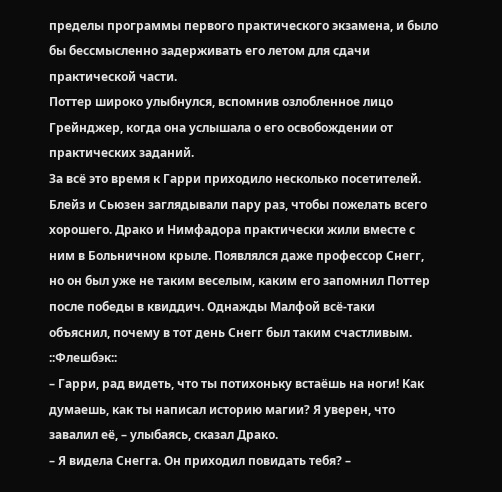пределы программы первого практического экзамена, и было бы бессмысленно задерживать его летом для сдачи практической части.
Поттер широко улыбнулся, вспомнив озлобленное лицо Грейнджер, когда она услышала о его освобождении от практических заданий.
За всё это время к Гарри приходило несколько посетителей. Блейз и Сьюзен заглядывали пару раз, чтобы пожелать всего хорошего. Драко и Нимфадора практически жили вместе с ним в Больничном крыле. Появлялся даже профессор Снегг, но он был уже не таким веселым, каким его запомнил Поттер после победы в квиддич. Однажды Малфой всё-таки объяснил, почему в тот день Снегг был таким счастливым.
::Флешбэк::
– Гарри, рад видеть, что ты потихоньку встаёшь на ноги! Как думаешь, как ты написал историю магии? Я уверен, что завалил её, – улыбаясь, сказал Драко.
– Я видела Снегга. Он приходил повидать тебя? –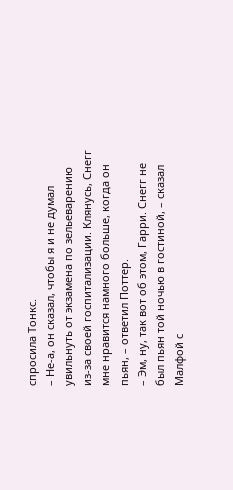спросила Тонкс.
– Не-а, он сказал, чтобы я и не думал увильнуть от экзамена по зельеварению из-за своей госпитализации. Клянусь, Снегг мне нравится намного больше, когда он пьян, – ответил Поттер.
– Эм, ну, так вот об этом, Гарри. Снегг не был пьян той ночью в гостиной, – сказал Малфой с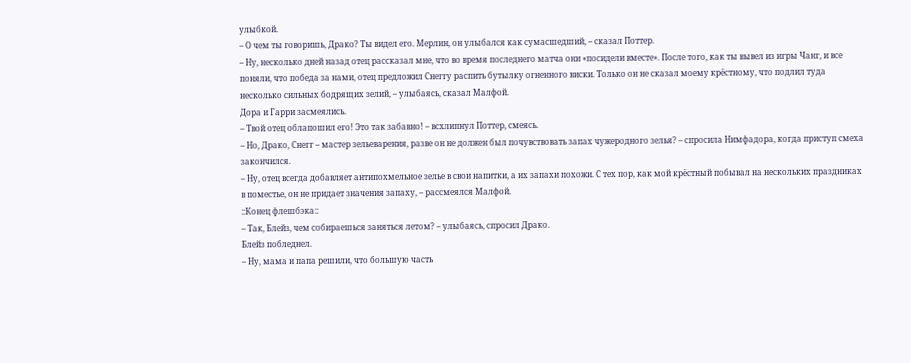улыбкой.
– О чем ты говоришь, Драко? Ты видел его. Мерлин, он улыбался как сумасшедший, – сказал Поттер.
– Ну, несколько дней назад отец рассказал мне, что во время последнего матча они «посидели вместе». После того, как ты вывел из игры Чанг, и все поняли, что победа за нами, отец предложил Снеггу распить бутылку огненного виски. Только он не сказал моему крёстному, что подлил туда несколько сильных бодрящих зелий, – улыбаясь, сказал Малфой.
Дора и Гарри засмеялись.
– Твой отец облапошил его! Это так забавно! – всхлипнул Поттер, смеясь.
– Но, Драко, Снегг – мастер зельеварения, разве он не должен был почувствовать запах чужеродного зелья? – спросила Нимфадора, когда приступ смеха закончился.
– Ну, отец всегда добавляет антипохмельное зелье в свои напитки, а их запахи похожи. С тех пор, как мой крёстный побывал на нескольких праздниках в поместье, он не придает значения запаху, – рассмеялся Малфой.
::Конец флешбэка::
– Так, Блейз, чем собираешься заняться летом? – улыбаясь, спросил Драко.
Блейз побледнел.
– Ну, мама и папа решили, что большую часть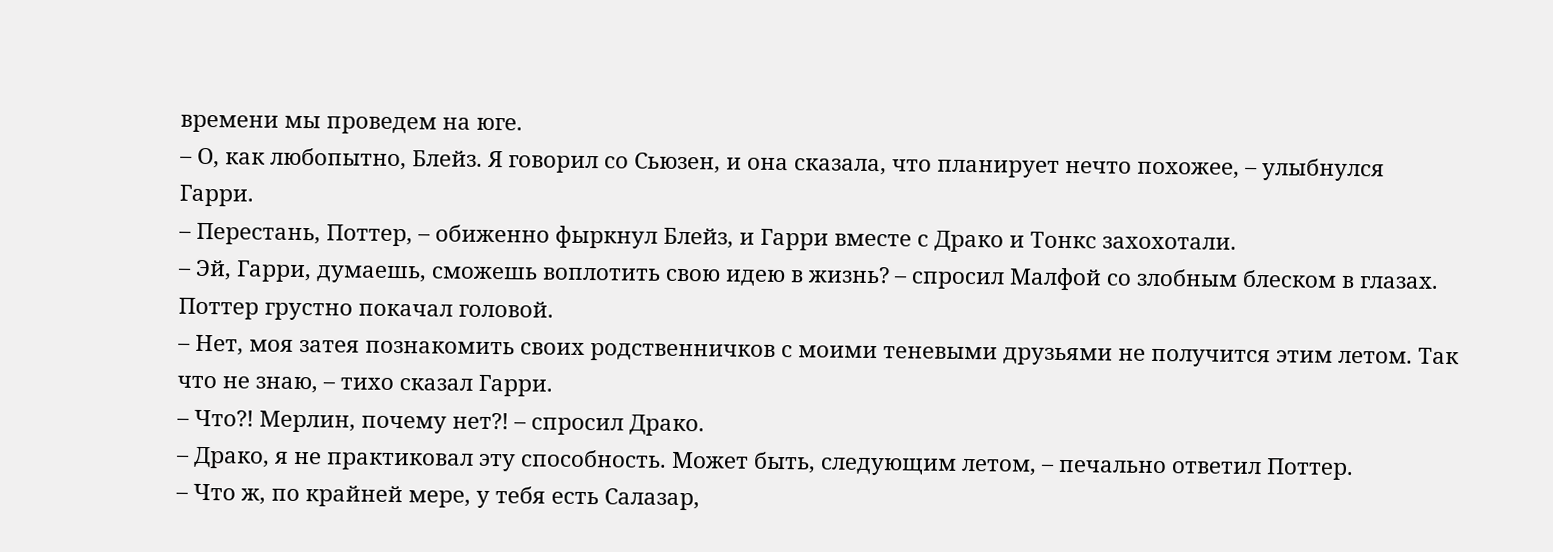времени мы проведем на юге.
– О, как любопытно, Блейз. Я говорил со Сьюзен, и она сказала, что планирует нечто похожее, – улыбнулся Гарри.
– Перестань, Поттер, – обиженно фыркнул Блейз, и Гарри вместе с Драко и Тонкс захохотали.
– Эй, Гарри, думаешь, сможешь воплотить свою идею в жизнь? – спросил Малфой со злобным блеском в глазах.
Поттер грустно покачал головой.
– Нет, моя затея познакомить своих родственничков с моими теневыми друзьями не получится этим летом. Так что не знаю, – тихо сказал Гарри.
– Что?! Мерлин, почему нет?! – спросил Драко.
– Драко, я не практиковал эту способность. Может быть, следующим летом, – печально ответил Поттер.
– Что ж, по крайней мере, у тебя есть Салазар,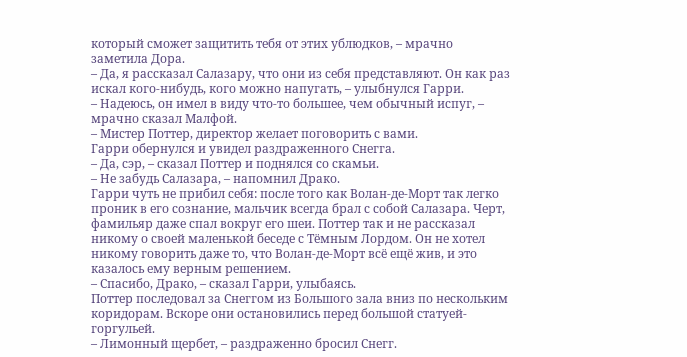который сможет защитить тебя от этих ублюдков, – мрачно заметила Дора.
– Да, я рассказал Салазару, что они из себя представляют. Он как раз искал кого-нибудь, кого можно напугать, – улыбнулся Гарри.
– Надеюсь, он имел в виду что-то большее, чем обычный испуг, – мрачно сказал Малфой.
– Мистер Поттер, директор желает поговорить с вами.
Гарри обернулся и увидел раздраженного Снегга.
– Да, сэр, – сказал Поттер и поднялся со скамьи.
– Не забудь Салазара, – напомнил Драко.
Гарри чуть не прибил себя: после того как Волан-де-Морт так легко проник в его сознание, мальчик всегда брал с собой Салазара. Черт, фамильяр даже спал вокруг его шеи. Поттер так и не рассказал никому о своей маленькой беседе с Тёмным Лордом. Он не хотел никому говорить даже то, что Волан-де-Морт всё ещё жив, и это казалось ему верным решением.
– Спасибо, Драко, – сказал Гарри, улыбаясь.
Поттер последовал за Снеггом из Большого зала вниз по нескольким коридорам. Вскоре они остановились перед большой статуей-горгульей.
– Лимонный щербет, – раздраженно бросил Снегг.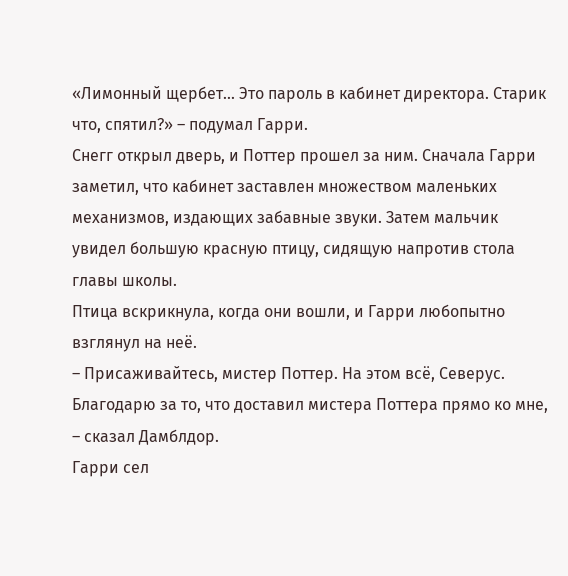«Лимонный щербет... Это пароль в кабинет директора. Старик что, спятил?» – подумал Гарри.
Снегг открыл дверь, и Поттер прошел за ним. Сначала Гарри заметил, что кабинет заставлен множеством маленьких механизмов, издающих забавные звуки. Затем мальчик увидел большую красную птицу, сидящую напротив стола главы школы.
Птица вскрикнула, когда они вошли, и Гарри любопытно взглянул на неё.
– Присаживайтесь, мистер Поттер. На этом всё, Северус. Благодарю за то, что доставил мистера Поттера прямо ко мне, – сказал Дамблдор.
Гарри сел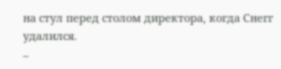на стул перед столом директора, когда Снегг удалился.
–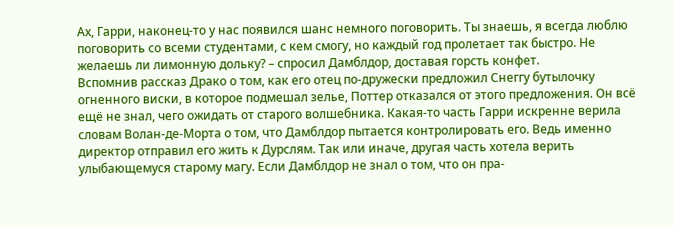Ах, Гарри, наконец-то у нас появился шанс немного поговорить. Ты знаешь, я всегда люблю поговорить со всеми студентами, с кем смогу, но каждый год пролетает так быстро. Не желаешь ли лимонную дольку? – спросил Дамблдор, доставая горсть конфет.
Вспомнив рассказ Драко о том, как его отец по-дружески предложил Снеггу бутылочку огненного виски, в которое подмешал зелье, Поттер отказался от этого предложения. Он всё ещё не знал, чего ожидать от старого волшебника. Какая-то часть Гарри искренне верила словам Волан-де-Морта о том, что Дамблдор пытается контролировать его. Ведь именно директор отправил его жить к Дурслям. Так или иначе, другая часть хотела верить улыбающемуся старому магу. Если Дамблдор не знал о том, что он пра-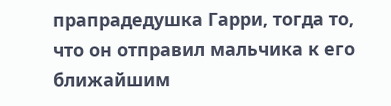прапрадедушка Гарри, тогда то, что он отправил мальчика к его ближайшим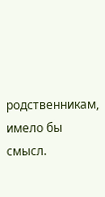родственникам, имело бы смысл.